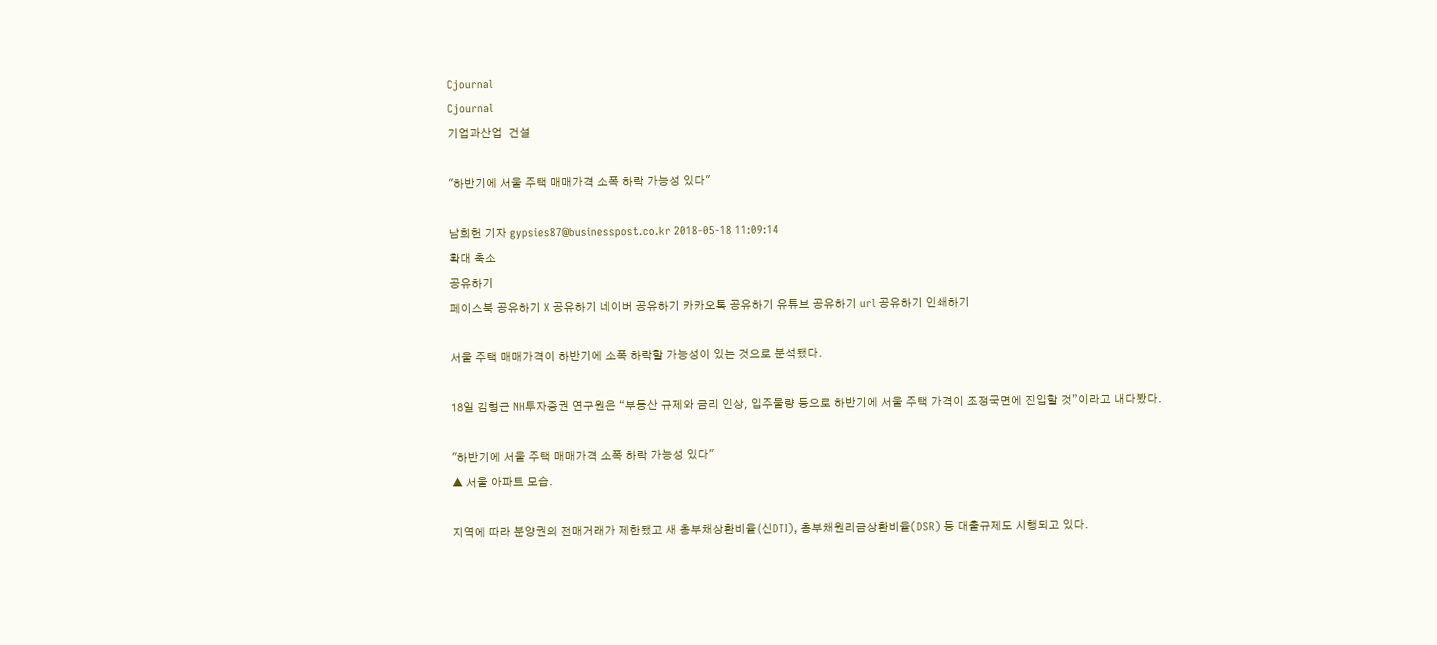Cjournal
Cjournal
기업과산업  건설

"하반기에 서울 주택 매매가격 소폭 하락 가능성 있다"

남희헌 기자 gypsies87@businesspost.co.kr 2018-05-18 11:09:14
확대 축소
공유하기
페이스북 공유하기 X 공유하기 네이버 공유하기 카카오톡 공유하기 유튜브 공유하기 url 공유하기 인쇄하기

서울 주택 매매가격이 하반기에 소폭 하락할 가능성이 있는 것으로 분석됐다.

18일 김형근 NH투자증권 연구원은 “부동산 규제와 금리 인상, 입주물량 등으로 하반기에 서울 주택 가격이 조정국면에 진입할 것”이라고 내다봤다.

"하반기에 서울 주택 매매가격 소폭 하락 가능성 있다"
▲ 서울 아파트 모습.

지역에 따라 분양권의 전매거래가 제한됐고 새 총부채상환비율(신DTI), 총부채원리금상환비율(DSR) 등 대출규제도 시행되고 있다.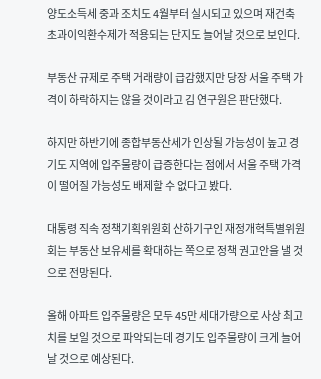양도소득세 중과 조치도 4월부터 실시되고 있으며 재건축 초과이익환수제가 적용되는 단지도 늘어날 것으로 보인다.

부동산 규제로 주택 거래량이 급감했지만 당장 서울 주택 가격이 하락하지는 않을 것이라고 김 연구원은 판단했다.

하지만 하반기에 종합부동산세가 인상될 가능성이 높고 경기도 지역에 입주물량이 급증한다는 점에서 서울 주택 가격이 떨어질 가능성도 배제할 수 없다고 봤다.

대통령 직속 정책기획위원회 산하기구인 재정개혁특별위원회는 부동산 보유세를 확대하는 쪽으로 정책 권고안을 낼 것으로 전망된다.

올해 아파트 입주물량은 모두 45만 세대가량으로 사상 최고치를 보일 것으로 파악되는데 경기도 입주물량이 크게 늘어날 것으로 예상된다.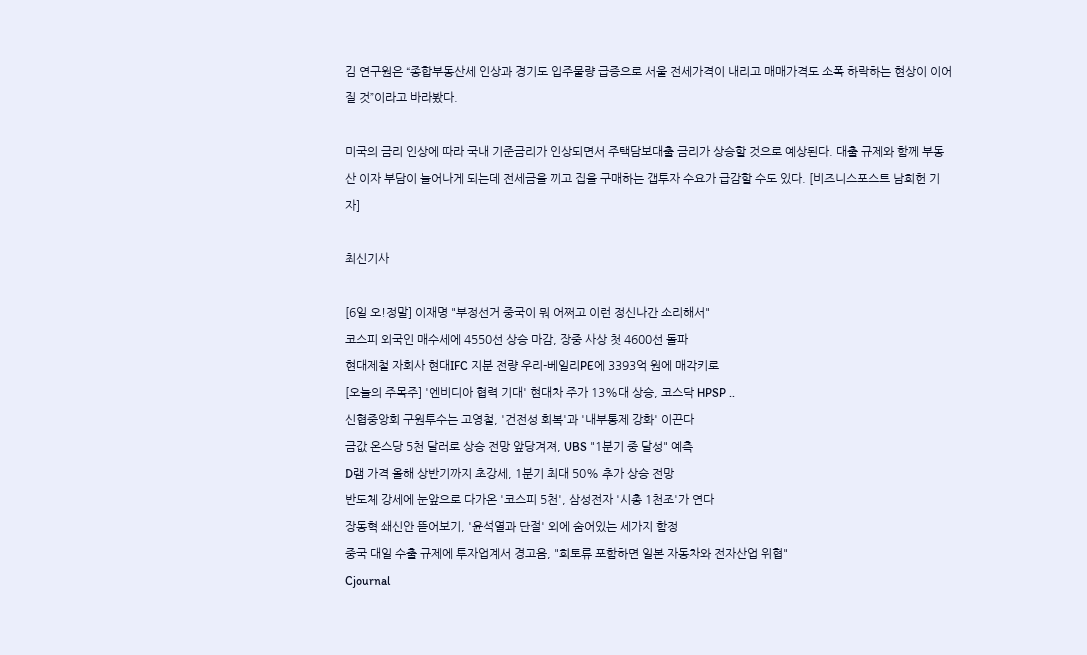김 연구원은 “종합부동산세 인상과 경기도 입주물량 급증으로 서울 전세가격이 내리고 매매가격도 소폭 하락하는 현상이 이어질 것”이라고 바라봤다.

미국의 금리 인상에 따라 국내 기준금리가 인상되면서 주택담보대출 금리가 상승할 것으로 예상된다. 대출 규제와 함께 부동산 이자 부담이 늘어나게 되는데 전세금을 끼고 집을 구매하는 갭투자 수요가 급감할 수도 있다. [비즈니스포스트 남희헌 기자]

최신기사

[6일 오!정말] 이재명 "부정선거 중국이 뭐 어쩌고 이런 정신나간 소리해서"
코스피 외국인 매수세에 4550선 상승 마감, 장중 사상 첫 4600선 돌파
현대제철 자회사 현대IFC 지분 전량 우리-베일리PE에 3393억 원에 매각키로
[오늘의 주목주] '엔비디아 협력 기대' 현대차 주가 13%대 상승, 코스닥 HPSP ..
신협중앙회 구원투수는 고영철, '건전성 회복'과 '내부통제 강화' 이끈다
금값 온스당 5천 달러로 상승 전망 앞당겨져, UBS "1분기 중 달성" 예측
D램 가격 올해 상반기까지 초강세, 1분기 최대 50% 추가 상승 전망
반도체 강세에 눈앞으로 다가온 '코스피 5천', 삼성전자 '시총 1천조'가 연다
장동혁 쇄신안 뜯어보기, '윤석열과 단절' 외에 숨어있는 세가지 함정
중국 대일 수출 규제에 투자업계서 경고음, "희토류 포함하면 일본 자동차와 전자산업 위협"
Cjournal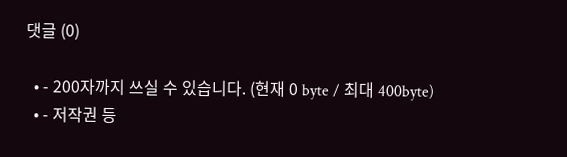댓글 (0)

  • - 200자까지 쓰실 수 있습니다. (현재 0 byte / 최대 400byte)
  • - 저작권 등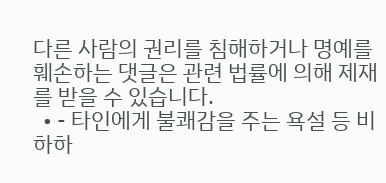다른 사람의 권리를 침해하거나 명예를 훼손하는 댓글은 관련 법률에 의해 제재를 받을 수 있습니다.
  • - 타인에게 불쾌감을 주는 욕설 등 비하하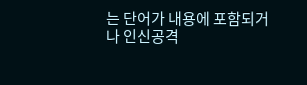는 단어가 내용에 포함되거나 인신공격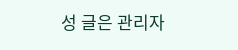성 글은 관리자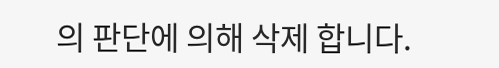의 판단에 의해 삭제 합니다.